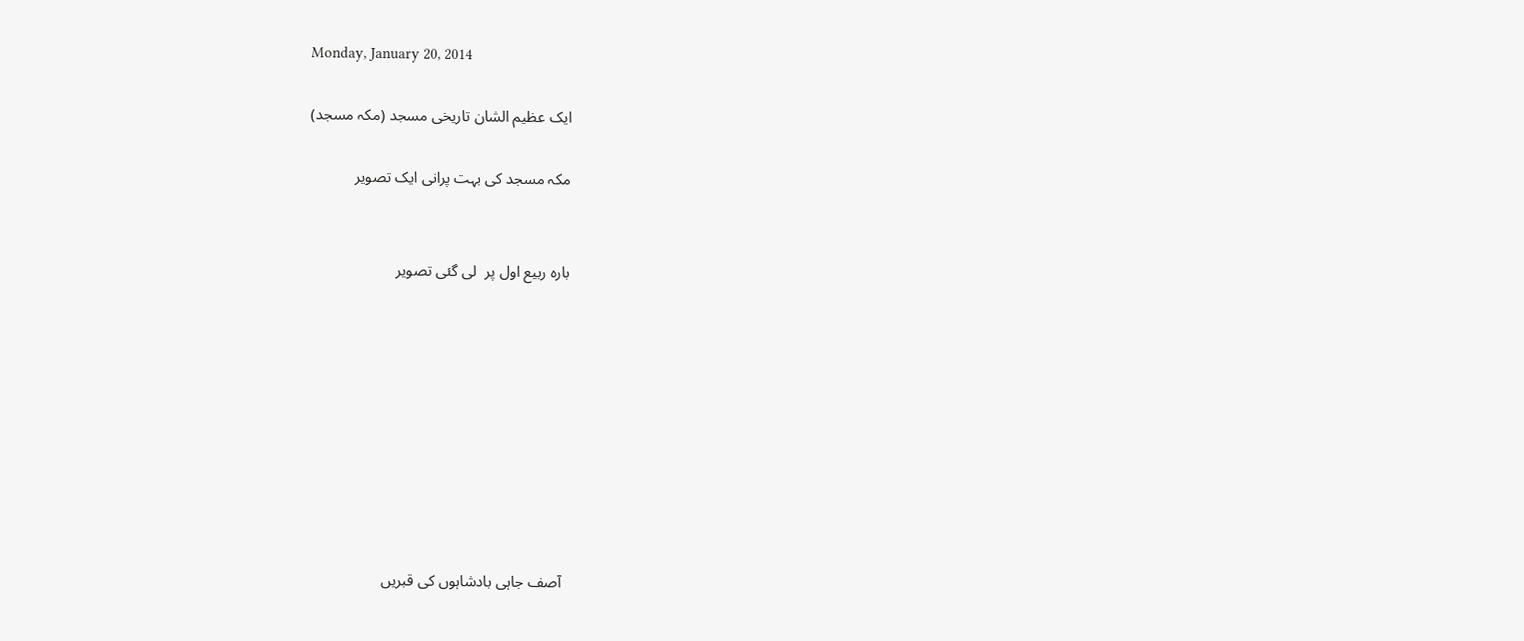Monday, January 20, 2014

ایک عظیم الشان تاریخی مسجد (مکہ مسجد)

مکہ مسجد کی بہت پرانی ایک تصویر


بارہ ربیع اول پر  لی گئی تصویر









 آصف جاہی بادشاہوں کی قبریں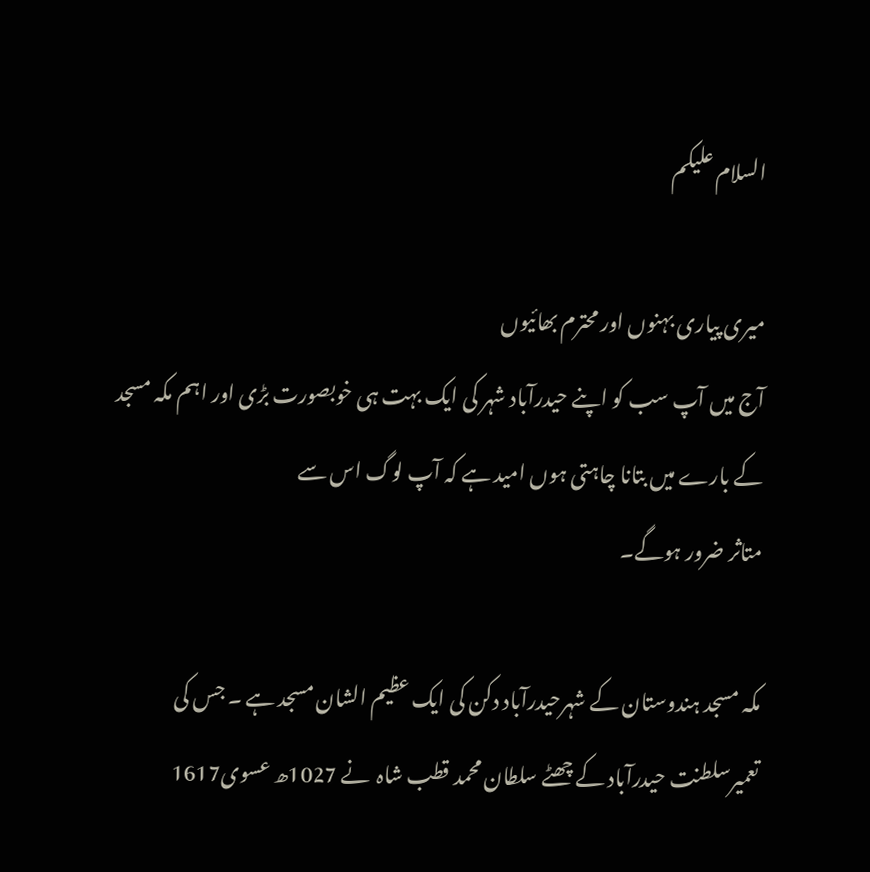السلام علیکم

میری پیاری بہنوں اور محترم بھائیوں
آج میں آپ سب کو اپنے حیدرآباد شہر کی ایک بہت ہی خوبصورت بڑی اور اہم مکہ مسجد کے بارے میں بتانا چاہتی ہوں امید ہے کہ آپ لوگ اس سے
متاثر ضرور ہوگے۔

مکہ مسجد ہندوستان کے شہرحیدرآباد دکن کی ایک عظیم الشان مسجد ہے ۔ جس کی تعمیرسلطنت حیدرآباد کے چھٹے سلطان محمد قطب شاہ  نے 1027ھ عسوی1617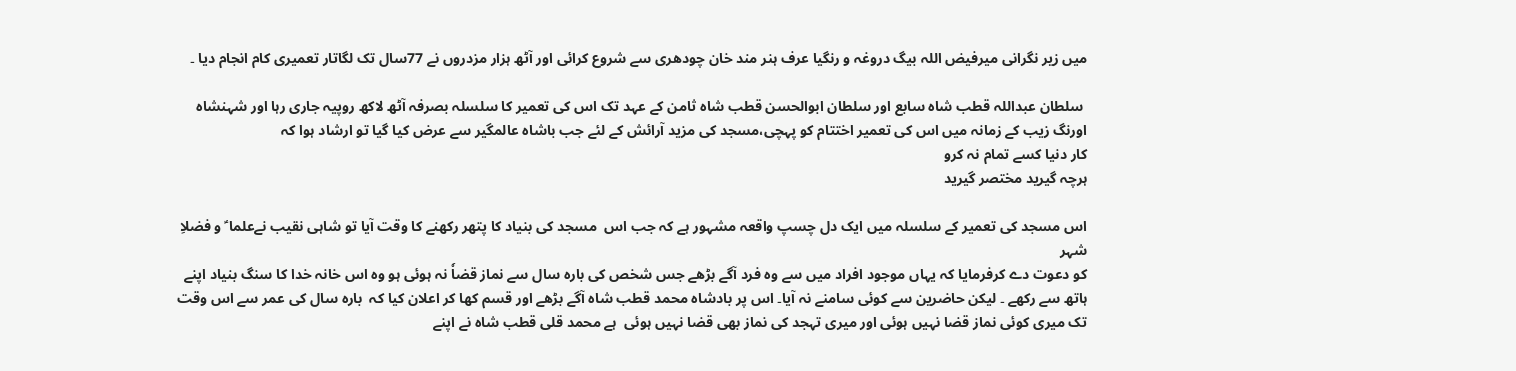میں زیر نگرانی میرفیض اللہ بیگ دروغہ و رنگیا عرف ہنر مند خان چودھری سے شروع کرائی اور آٹھ ہزار مزدروں نے 77سال تک لگاتار تعمیری کام انجام دیا ۔

 سلطان عبداللہ قطب شاہ سابع اور سلطان ابوالحسن قطب شاہ ثامن کے عہد تک اس کی تعمیر کا سلسلہ بصرفہ آٹھ لاکھ روپیہ جاری رہا اور شہنشاہ اورنگ زیب کے زمانہ میں اس کی تعمیر اختتام کو پہچی،مسجد کی مزید آرائش کے لئے جب باشاہ عالمگیر سے عرض کیا گیا تو ارشاد ہوا کہ
کار دنیا کسے تمام نہ کرو
ہرچہ گیرید مختصر گیرید

اس مسجد کی تعمیر کے سلسلہ میں ایک دل چسپ واقعہ مشہور ہے کہ جب اس  مسجد کی بنیاد کا پتھر رکھنے کا وقت آیا تو شاہی نقیب نےعلما ؑ و فضلاِ شہر
کو دعوت دے کرفرمایا کہ یہاں موجود افراد میں سے وہ فرد آگے بڑھے جس شخص کی بارہ سال سے نماز قضاٗ نہ ہوئی ہو وہ اس خانہ خدا کا سنگ بنیاد اپنے ہاتھ سے رکھے ۔ لیکن حاضرین سے کوئی سامنے نہ آیا۔ اس پر بادشاہ محمد قطب شاہ آگے بڑھے اور قسم کھا کر اعلان کیا کہ  بارہ سال کی عمر سے اس وقت تک میری کوئی نماز قضا نہیں ہوئی اور میری تہجد کی نماز بھی قضا نہیں ہوئی  ہے محمد قلی قطب شاہ نے اپنے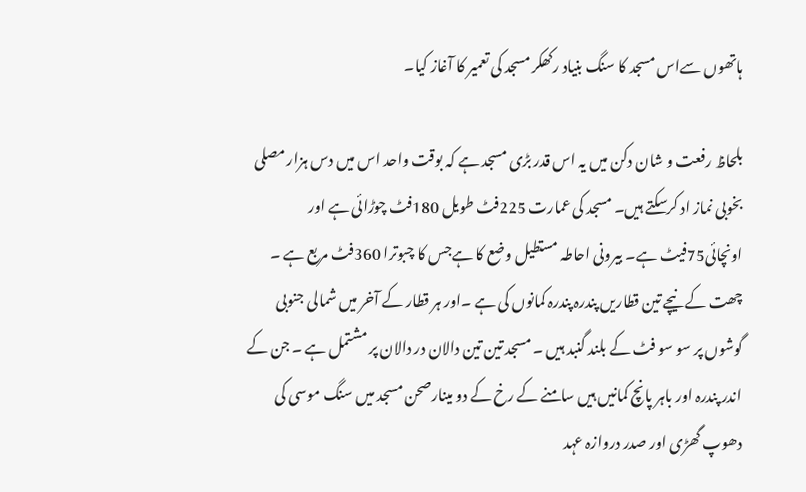ہاتھوں سےاس مسجد کا سنگ بنیاد رکھکر مسجد کی تعمیر کا آغاز کیا۔

بلحاظ رفعت و شان دکن میں یہ اس قدر بڑی مسجد ہے کہ بوقت واحد اس میں دس ہزار مصلی بخوبی نماز اد کرسکتے ہیں۔ مسجد کی عمارت 225فٹ طویل 180فٹ چوڑائی ہے اور اونچائی75فیٹ ہے۔ بیرونی احاطہ مستطیل وضع کا ہےجس کا چبوترا 360فٹ مربع ہے ۔ چھت کے نیچے تین قطاریں پندرہ پندرہ کمانوں کی ہے ۔اور ہر قطار کے آخر میں شمالی جنوبی گوشوں پر سو سو فٹ کے بلند گنبد ہیں ۔ مسجد تین تین دالان در دالان پر مشتمل ہے ۔ جن کے اندر پندرہ اور باہر پانچ کمانیں ہیں سامنے کے رخ کے دو مینارصحن مسجد میں سنگ موسی کی دھوپ گھڑی اور صدر دروازہ عہد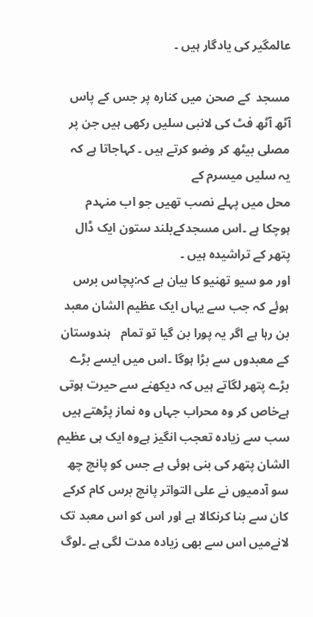عالمگیر کی یادگار ہیں ۔

مسجد  کے صحن میں کنارہ پر جس کے پاس آٹھ آٹھ فٹ کی لانبی سلیں رکھی ہیں جن پر مصلی بیٹھ کر وضو کرتے ہیں ۔ کہاجاتا ہے کہ یہ سلیں میسرم کے
محل میں پہلے نصب تھیں جو اب منہدم ہوچکا ہے ۔اس مسجدکےبلند ستون ایک ڈال پتھر کے تراشیدہ ہیں ۔
اور مو سیو تھنیو کا بیان ہے کہ:پچاس برس ہوئے کہ جب سے یہاں ایک عظیم الشان معبد بن رہا ہے اگر یہ پورا بن گیا تو تمام   ہندوستان کے معبدوں سے بڑا ہوگا ۔اس میں ایسے بڑے بڑے پتھر لگاتے ہیں کہ دیکھنے سے حیرت ہوتی ہےخاص کر وہ محراب جہاں وہ نماز پڑھتے ہیں سب سے زیادہ تعجب انگیز ہےوہ ایک ہی عظیم الشان پتھر کی بنی ہوئی ہے جس کو پانچ چھ سو آدمیوں نے علی التواتر پانچ برس کام کرکے کان سے بنا کرنکالا ہے اور اس کو اس معبد تک لانےمیں اس سے بھی زیادہ مدت لگی ہے ۔لوگ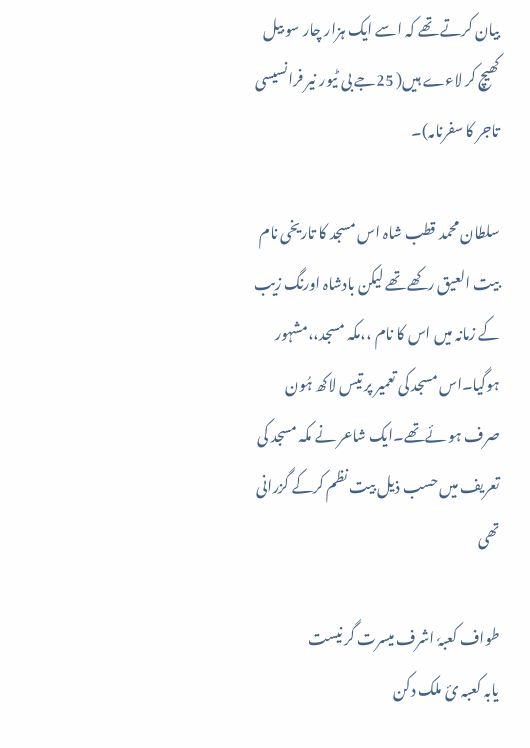بیان کرتے تھے کہ اسے ایک ہزار چار سو بیل کھیچ کر لاءے ہیں( 25جے بی ٹیور نیر فرانسیسی تاجر کا سفرنامہ)۔

سلطان محمد قطب شاہ اس مسجد کا تاریخی نام بیت العیق رکھے تھے لیکن بادشاہ اورنگ زیب کے زمانہ میں اس کا نام ،،مکہ مسجد،،مشہور ہوگیا۔اس مسجد کی تعمیر پر تیس لاکھ ہُون صرف ہو ئےتھے۔ایک شاعر نے مکہ مسجد کی تعریف میں حسب ذیل بیت نظم کرکے گزرانی تھی

طواف کعبہٗ اشرف میسرت گر نیست
یابہ کعبہ ئ ملک دکن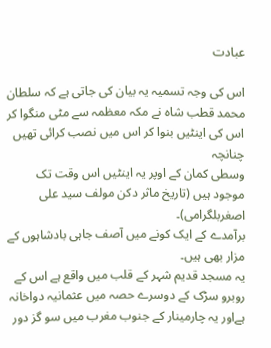عبادت

اس کی وجہ تسمیہ یہ بیان کی جاتی ہے کہ سلطان محمد قطب شاہ نے مکہ معظمہ سے مٹی منگوا کر اس کی اینٹیں بنوا کر اس میں نصب کرائی تھیں چنانچہ
وسطی کمان کے اوپر یہ اینٹیں اس وقت تک موجود ہیں (تاریخ ماثر دکن مولف سید علی اصغربلگرامی)۔
برآمدے کے ایک کونے میں آصف جاہی بادشاہوں کے مزار بھی ہیں۔
یہ مسجد قدیم شہر کے قلب میں واقع ہے اس کے روبرو سڑک کے دوسرے حصہ میں عثمانیہ دواخانہ ہےاور یہ چارمینار کے جنوب مغرب میں سو گز دور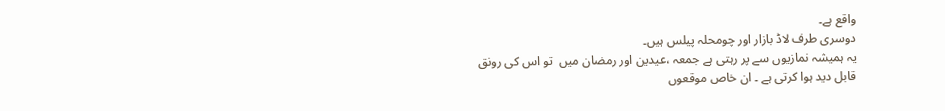واقع ہے۔
دوسری طرف لاڈ بازار اور چومحلہ پیلس ہیں۔
یہ ہمیشہ نمازیوں سے پر رہتی ہے جمعہ ،عیدین اور رمضان میں  تو اس کی رونق قابل دید ہوا کرتی ہے ۔ ان خاص موقعوں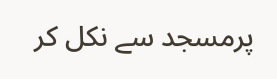پرمسجد سے نکل کر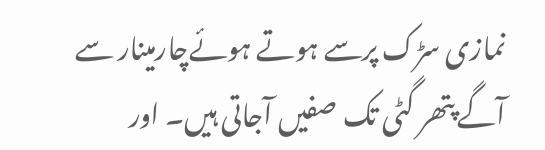نمازی سڑک پرسے ہوتے ہوئےچارمینار سے آگے پتھر گٹی تک صفیں آجاتی ہیں۔ اور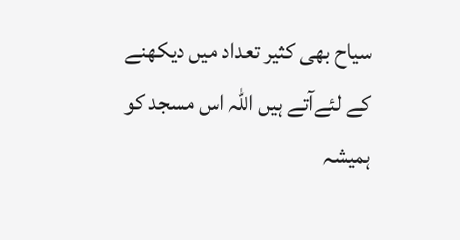سیاح بھی کثیر تعداد میں دیکھنے کے لئےآتے ہیں اللہ اس مسجد کو ہمیشہ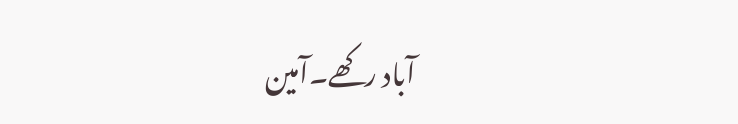آباد رکھے۔آمین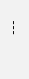---